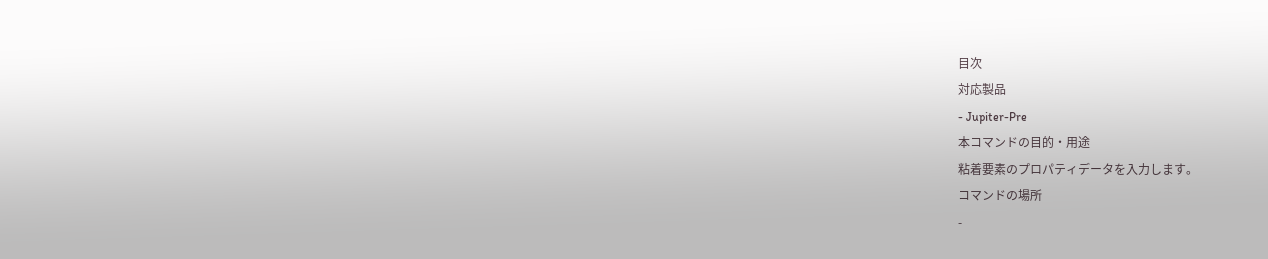目次
対応製品
- Jupiter-Pre
本コマンドの目的・用途
粘着要素のプロパティデータを入力します。
コマンドの場所
-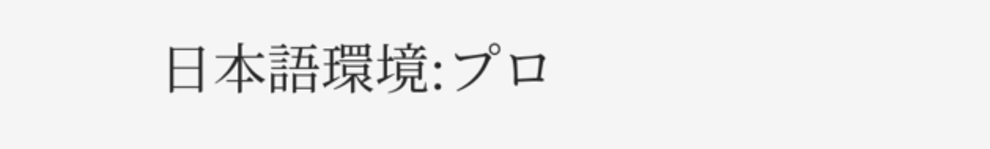日本語環境:プロ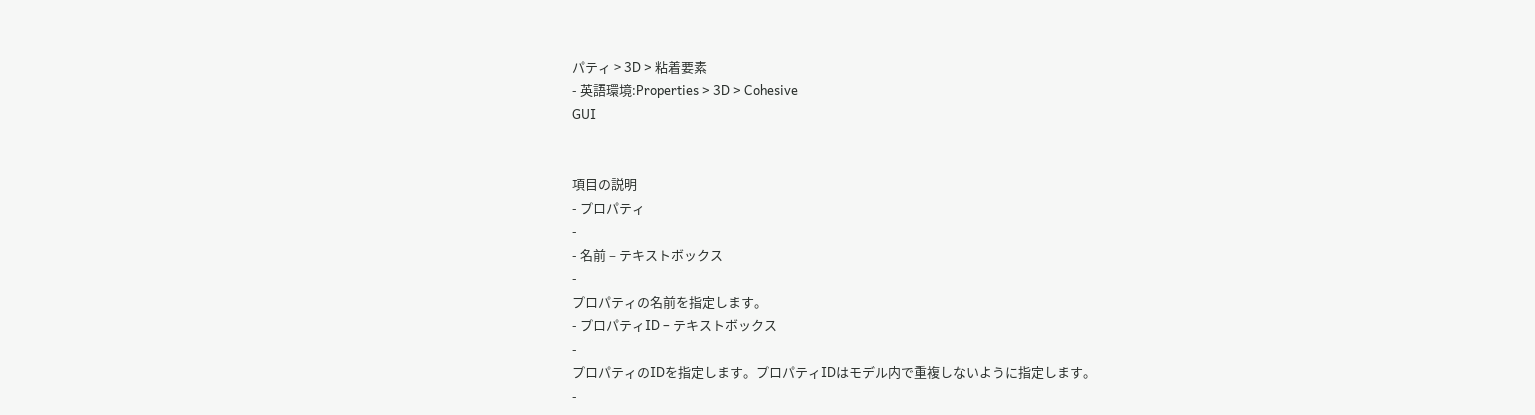パティ > 3D > 粘着要素
- 英語環境:Properties > 3D > Cohesive
GUI


項目の説明
- プロパティ
-
- 名前 – テキストボックス
-
プロパティの名前を指定します。
- プロパティID – テキストボックス
-
プロパティのIDを指定します。プロパティIDはモデル内で重複しないように指定します。
-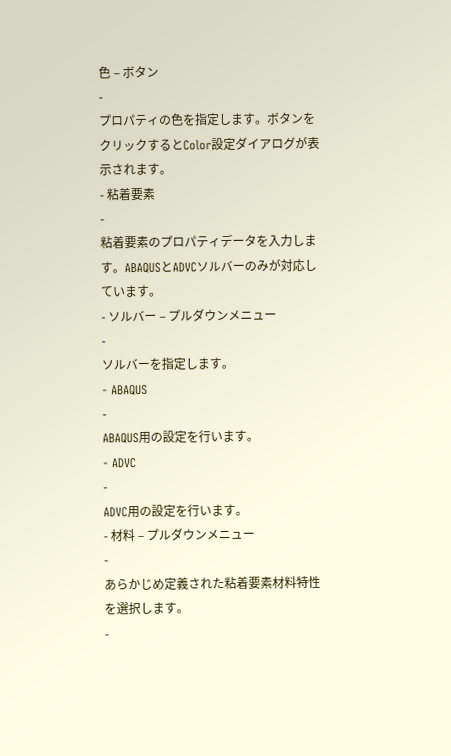色 – ボタン
-
プロパティの色を指定します。ボタンをクリックするとColor設定ダイアログが表示されます。
- 粘着要素
-
粘着要素のプロパティデータを入力します。ABAQUSとADVCソルバーのみが対応しています。
- ソルバー – プルダウンメニュー
-
ソルバーを指定します。
- ABAQUS
-
ABAQUS用の設定を行います。
- ADVC
-
ADVC用の設定を行います。
- 材料 – プルダウンメニュー
-
あらかじめ定義された粘着要素材料特性を選択します。
-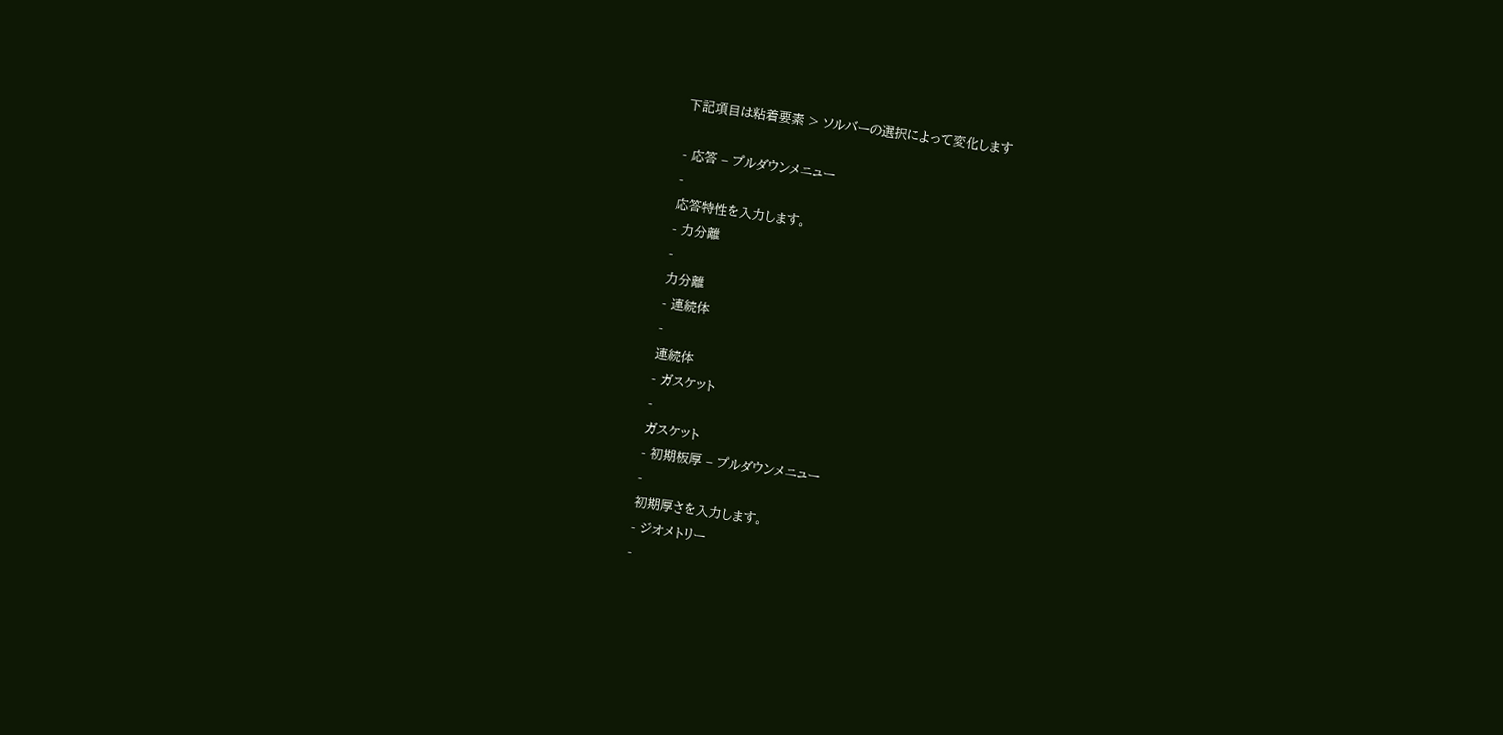下記項目は粘着要素 > ソルバーの選択によって変化します

- 応答 – プルダウンメニュー
-
応答特性を入力します。
- 力分離
-
力分離
- 連続体
-
連続体
- ガスケット
-
ガスケット
- 初期板厚 – プルダウンメニュー
-
初期厚さを入力します。
- ジオメトリー
-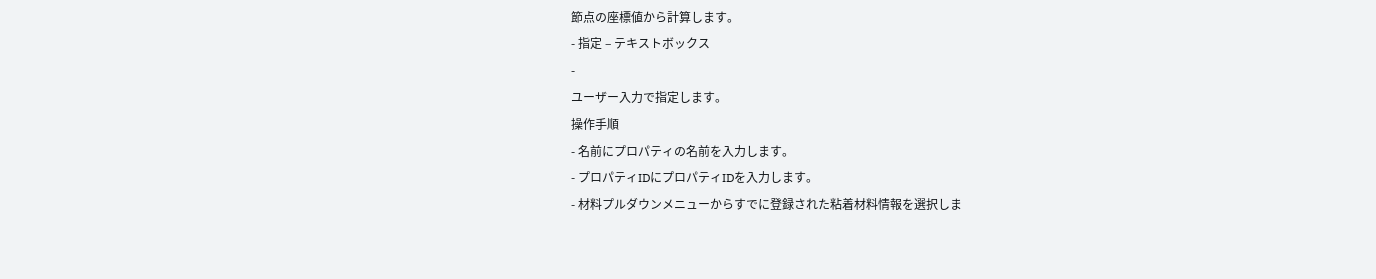節点の座標値から計算します。
- 指定 – テキストボックス
-
ユーザー入力で指定します。
操作手順
- 名前にプロパティの名前を入力します。
- プロパティIDにプロパティIDを入力します。
- 材料プルダウンメニューからすでに登録された粘着材料情報を選択しま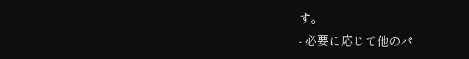す。
- 必要に応じて他のパ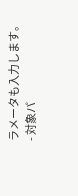ラメータも入力します。
- 対象パ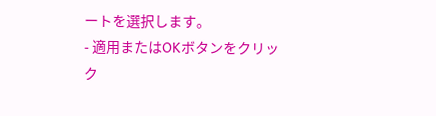ートを選択します。
- 適用またはOKボタンをクリック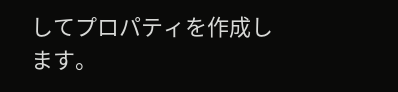してプロパティを作成します。